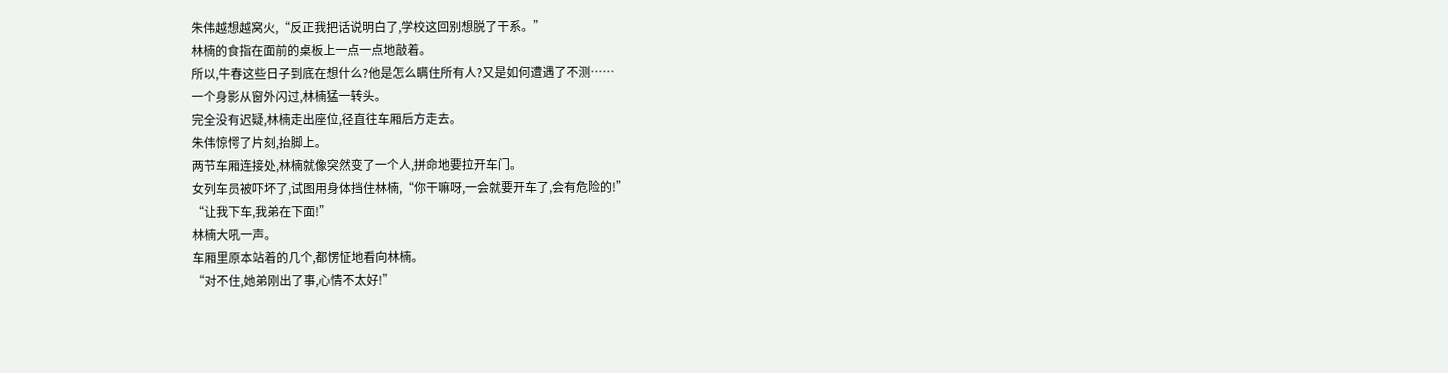朱伟越想越窝火,“反正我把话说明白了,学校这回别想脱了干系。”
林楠的食指在面前的桌板上一点一点地敲着。
所以,牛春这些日子到底在想什么?他是怎么瞒住所有人?又是如何遭遇了不测……
一个身影从窗外闪过,林楠猛一转头。
完全没有迟疑,林楠走出座位,径直往车厢后方走去。
朱伟惊愕了片刻,抬脚上。
两节车厢连接处,林楠就像突然变了一个人,拼命地要拉开车门。
女列车员被吓坏了,试图用身体挡住林楠,“你干嘛呀,一会就要开车了,会有危险的!”
“让我下车,我弟在下面!”
林楠大吼一声。
车厢里原本站着的几个,都愣怔地看向林楠。
“对不住,她弟刚出了事,心情不太好!”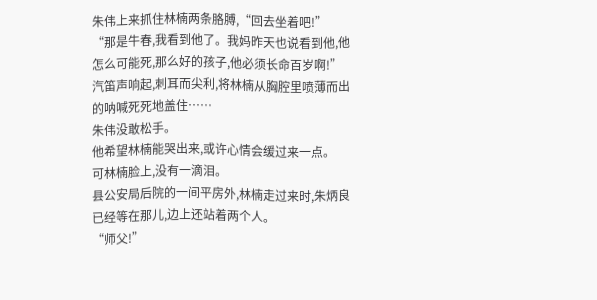朱伟上来抓住林楠两条胳膊,“回去坐着吧!”
“那是牛春,我看到他了。我妈昨天也说看到他,他怎么可能死,那么好的孩子,他必须长命百岁啊!”
汽笛声响起,刺耳而尖利,将林楠从胸腔里喷薄而出的呐喊死死地盖住……
朱伟没敢松手。
他希望林楠能哭出来,或许心情会缓过来一点。
可林楠脸上,没有一滴泪。
县公安局后院的一间平房外,林楠走过来时,朱炳良已经等在那儿,边上还站着两个人。
“师父!”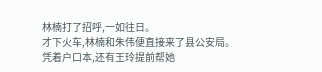林楠打了招呼,一如往日。
才下火车,林楠和朱伟便直接来了县公安局。
凭着户口本,还有王玲提前帮她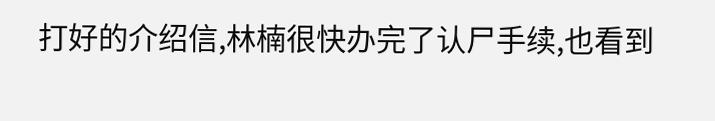打好的介绍信,林楠很快办完了认尸手续,也看到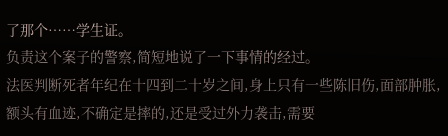了那个……学生证。
负责这个案子的警察,简短地说了一下事情的经过。
法医判断死者年纪在十四到二十岁之间,身上只有一些陈旧伤,面部肿胀,额头有血迹,不确定是摔的,还是受过外力袭击,需要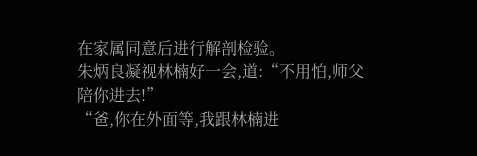在家属同意后进行解剖检验。
朱炳良凝视林楠好一会,道:“不用怕,师父陪你进去!”
“爸,你在外面等,我跟林楠进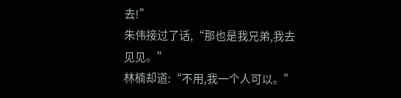去!”
朱伟接过了话,“那也是我兄弟,我去见见。”
林楠却道:“不用,我一个人可以。”